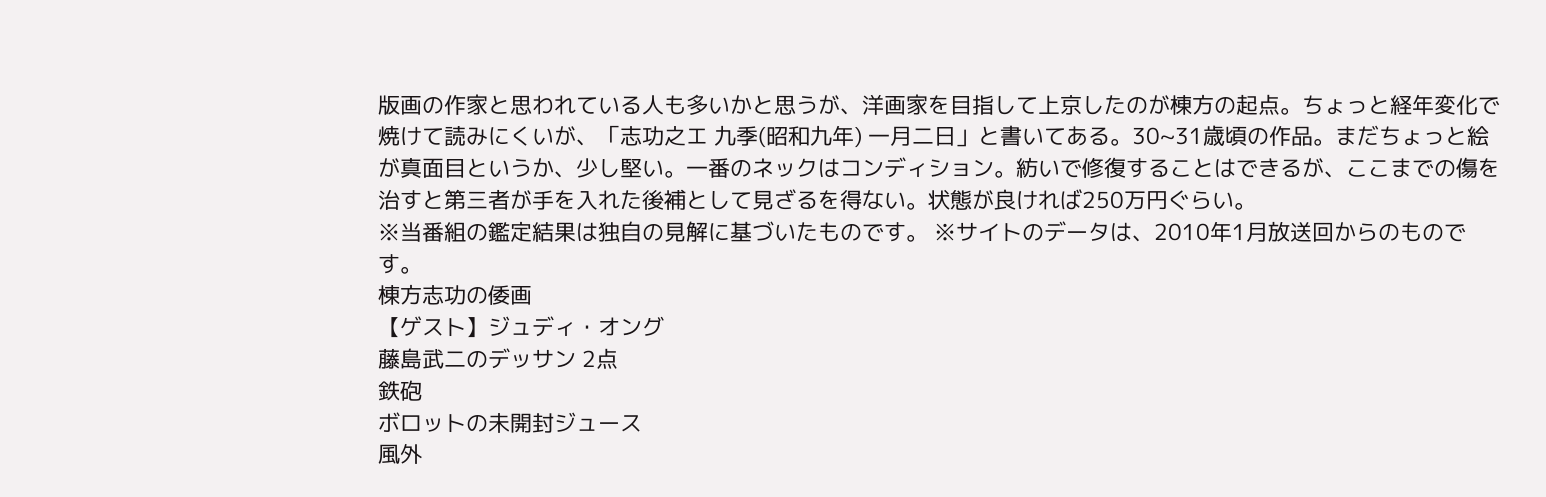版画の作家と思われている人も多いかと思うが、洋画家を目指して上京したのが棟方の起点。ちょっと経年変化で焼けて読みにくいが、「志功之エ 九季(昭和九年) 一月二日」と書いてある。30~31歳頃の作品。まだちょっと絵が真面目というか、少し堅い。一番のネックはコンディション。紡いで修復することはできるが、ここまでの傷を治すと第三者が手を入れた後補として見ざるを得ない。状態が良ければ250万円ぐらい。
※当番組の鑑定結果は独自の見解に基づいたものです。 ※サイトのデータは、2010年1月放送回からのものです。
棟方志功の倭画
【ゲスト】ジュディ・オング
藤島武二のデッサン 2点
鉄砲
ボロットの未開封ジュース
風外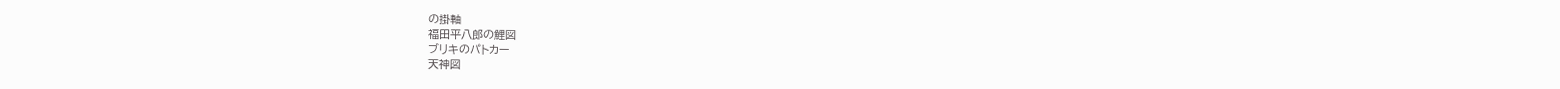の掛軸
福田平八郎の鯉図
ブリキのパトカー
天神図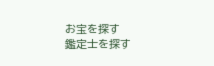お宝を探す
鑑定士を探す